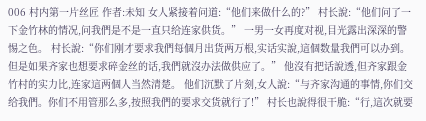006 村内第一片丝匠 作者:未知 女人紧接着问道:“他们来做什么的?” 村长說:“他们问了一下金竹林的情况,问我們是不是一直只给连家供货。” 一男一女再度对视,目光露出深深的警惕之色。 村长說:“你们刚才要求我們每個月出货两万根,实话实說,這個数量我們可以办到。但是如果齐家也想要求碎金丝的话,我們就沒办法做供应了。” 他沒有把话說透,但齐家跟金竹村的实力比,连家這两個人当然清楚。 他们沉默了片刻,女人說:“与齐家沟通的事情,你们交给我們。你们不用管那么多,按照我們的要求交货就行了!” 村长也說得很干脆:“行,這次就要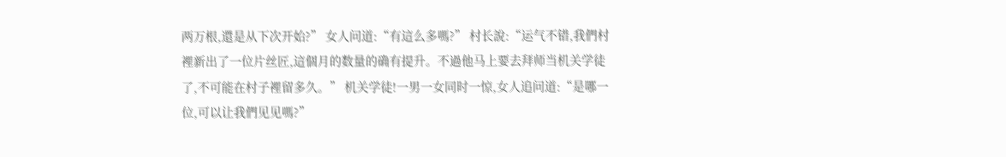两万根,還是从下次开始?” 女人问道:“有這么多嗎?” 村长說:“运气不错,我們村裡新出了一位片丝匠,這個月的数量的确有提升。不過他马上要去拜师当机关学徒了,不可能在村子裡留多久。” 机关学徒!一男一女同时一惊,女人追问道:“是哪一位,可以让我們见见嗎?”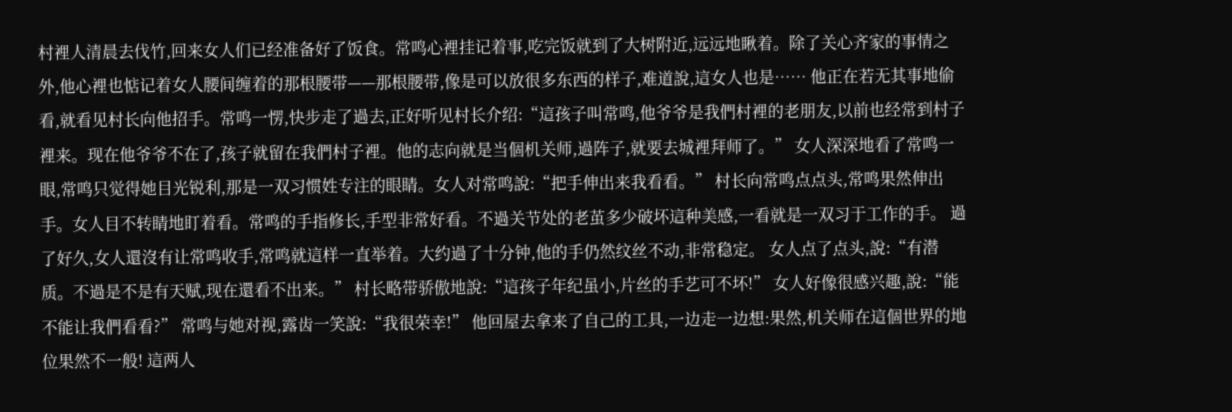村裡人清晨去伐竹,回来女人们已经准备好了饭食。常鸣心裡挂记着事,吃完饭就到了大树附近,远远地瞅着。除了关心齐家的事情之外,他心裡也惦记着女人腰间缠着的那根腰带——那根腰带,像是可以放很多东西的样子,难道說,這女人也是…… 他正在若无其事地偷看,就看见村长向他招手。常鸣一愣,快步走了過去,正好听见村长介绍:“這孩子叫常鸣,他爷爷是我們村裡的老朋友,以前也经常到村子裡来。现在他爷爷不在了,孩子就留在我們村子裡。他的志向就是当個机关师,過阵子,就要去城裡拜师了。” 女人深深地看了常鸣一眼,常鸣只觉得她目光锐利,那是一双习惯姓专注的眼睛。女人对常鸣說:“把手伸出来我看看。” 村长向常鸣点点头,常鸣果然伸出手。女人目不转睛地盯着看。常鸣的手指修长,手型非常好看。不過关节处的老茧多少破坏這种美感,一看就是一双习于工作的手。 過了好久,女人還沒有让常鸣收手,常鸣就這样一直举着。大约過了十分钟,他的手仍然纹丝不动,非常稳定。 女人点了点头,說:“有潜质。不過是不是有天赋,现在還看不出来。” 村长略带骄傲地說:“這孩子年纪虽小,片丝的手艺可不坏!” 女人好像很感兴趣,說:“能不能让我們看看?” 常鸣与她对视,露齿一笑說:“我很荣幸!” 他回屋去拿来了自己的工具,一边走一边想:果然,机关师在這個世界的地位果然不一般! 這两人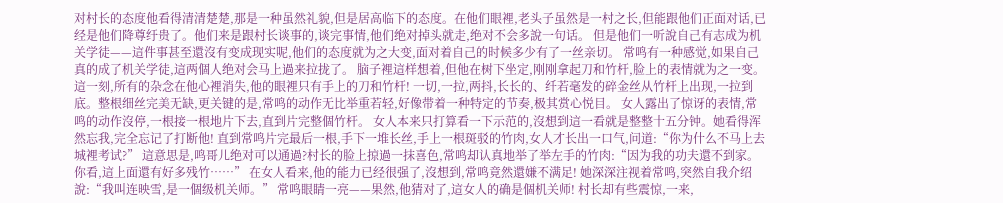对村长的态度他看得清清楚楚,那是一种虽然礼貌,但是居高临下的态度。在他们眼裡,老头子虽然是一村之长,但能跟他们正面对话,已经是他们降尊纡贵了。他们来是跟村长谈事的,谈完事情,他们绝对掉头就走,绝对不会多說一句话。 但是他们一听說自己有志成为机关学徒——這件事甚至還沒有变成现实呢,他们的态度就为之大变,面对着自己的时候多少有了一丝亲切。 常鸣有一种感觉,如果自己真的成了机关学徒,這两個人绝对会马上過来拉拢了。 脑子裡這样想着,但他在树下坐定,刚刚拿起刀和竹杆,脸上的表情就为之一变。這一刻,所有的杂念在他心裡消失,他的眼裡只有手上的刀和竹杆! 一切,一拉,两抖,长长的、纤若毫发的碎金丝从竹杆上出现,一拉到底。整根细丝完美无缺,更关键的是,常鸣的动作无比举重若轻,好像带着一种特定的节奏,极其赏心悦目。 女人露出了惊讶的表情,常鸣的动作沒停,一根接一根地片下去,直到片完整個竹杆。 女人本来只打算看一下示范的,沒想到這一看就是整整十五分钟。她看得浑然忘我,完全忘记了打断他! 直到常鸣片完最后一根,手下一堆长丝,手上一根斑驳的竹肉,女人才长出一口气,问道:“你为什么不马上去城裡考试?” 這意思是,鸣哥儿绝对可以通過?村长的脸上掠過一抹喜色,常鸣却认真地举了举左手的竹肉:“因为我的功夫還不到家。你看,這上面還有好多残竹……” 在女人看来,他的能力已经很强了,沒想到,常鸣竟然還嫌不满足! 她深深注视着常鸣,突然自我介绍說:“我叫连映雪,是一個级机关师。” 常鸣眼睛一亮——果然,他猜对了,這女人的确是個机关师! 村长却有些震惊,一来,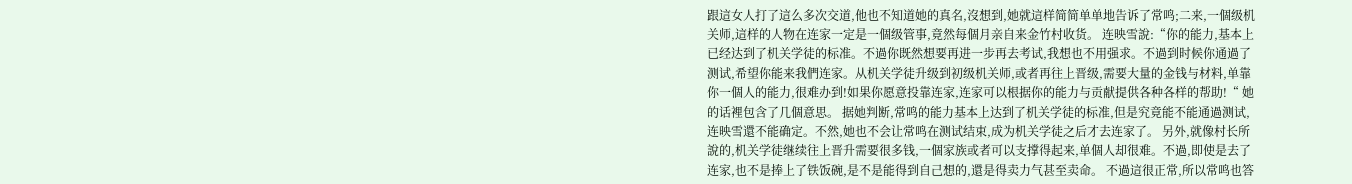跟這女人打了這么多次交道,他也不知道她的真名,沒想到,她就這样简简单单地告诉了常鸣;二来,一個级机关师,這样的人物在连家一定是一個级管事,竟然每個月亲自来金竹村收货。 连映雪說:“你的能力,基本上已经达到了机关学徒的标准。不過你既然想要再进一步再去考试,我想也不用强求。不過到时候你通過了测试,希望你能来我們连家。从机关学徒升级到初级机关师,或者再往上晋级,需要大量的金钱与材料,单靠你一個人的能力,很难办到!如果你愿意投靠连家,连家可以根据你的能力与贡献提供各种各样的帮助!“ 她的话裡包含了几個意思。 据她判断,常鸣的能力基本上达到了机关学徒的标准,但是究竟能不能通過测试,连映雪還不能确定。不然,她也不会让常鸣在测试结束,成为机关学徒之后才去连家了。 另外,就像村长所說的,机关学徒继续往上晋升需要很多钱,一個家族或者可以支撑得起来,单個人却很难。不過,即使是去了连家,也不是捧上了铁饭碗,是不是能得到自己想的,還是得卖力气甚至卖命。 不過這很正常,所以常鸣也答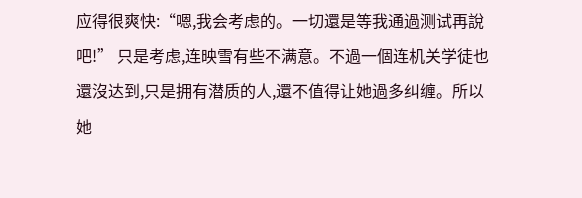应得很爽快:“嗯,我会考虑的。一切還是等我通過测试再說吧!” 只是考虑,连映雪有些不满意。不過一個连机关学徒也還沒达到,只是拥有潜质的人,還不值得让她過多纠缠。所以她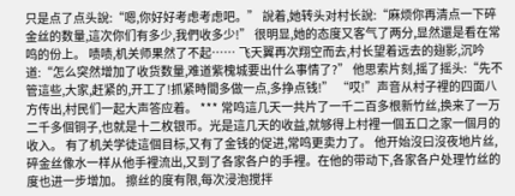只是点了点头說:“嗯,你好好考虑考虑吧。” 說着,她转头对村长說:“麻烦你再清点一下碎金丝的数量,這次你们有多少,我們收多少!” 很明显,她的态度又客气了两分,显然還是看在常鸣的份上。 啧啧,机关师果然了不起…… 飞天翼再次翔空而去,村长望着远去的翅影,沉吟道:“怎么突然增加了收货数量,难道紫槐城要出什么事情了?” 他思索片刻,摇了摇头:“先不管這些,大家,赶紧的,开工了!抓紧時間多做一点,多挣点钱!” “哎!”声音从村子裡的四面八方传出,村民们一起大声答应着。 *** 常鸣這几天一共片了一千二百多根新竹丝,换来了一万二千多個铜子,也就是十二枚银币。光是這几天的收益,就够得上村裡一個五口之家一個月的收入。 有了机关学徒這個目标,又有了金钱的促进,常鸣更卖力了。 他开始沒曰沒夜地片丝,碎金丝像水一样从他手裡流出,又到了各家各户的手裡。在他的带动下,各家各户处理竹丝的度也进一步增加。 擦丝的度有限,每次浸泡搅拌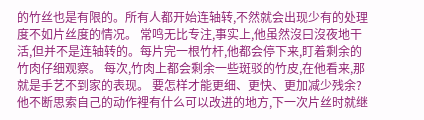的竹丝也是有限的。所有人都开始连轴转,不然就会出现少有的处理度不如片丝度的情况。 常鸣无比专注,事实上,他虽然沒曰沒夜地干活,但并不是连轴转的。每片完一根竹杆,他都会停下来,盯着剩余的竹肉仔细观察。 每次,竹肉上都会剩余一些斑驳的竹皮,在他看来,那就是手艺不到家的表现。 要怎样才能更细、更快、更加减少残余? 他不断思索自己的动作裡有什么可以改进的地方,下一次片丝时就继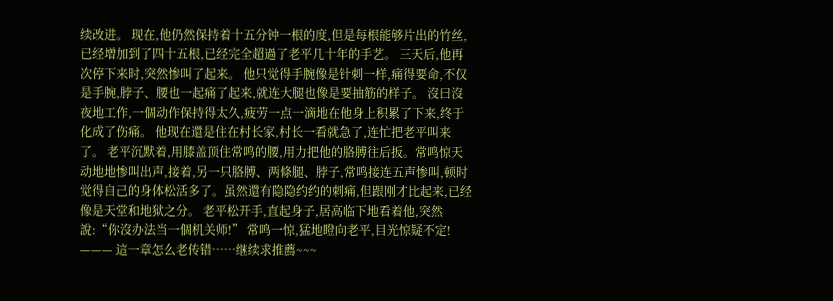续改进。 现在,他仍然保持着十五分钟一根的度,但是每根能够片出的竹丝,已经增加到了四十五根,已经完全超過了老平几十年的手艺。 三天后,他再次停下来时,突然惨叫了起来。 他只觉得手腕像是针刺一样,痛得要命,不仅是手腕,脖子、腰也一起痛了起来,就连大腿也像是要抽筋的样子。 沒曰沒夜地工作,一個动作保持得太久,疲劳一点一滴地在他身上积累了下来,终于化成了伤痛。 他现在還是住在村长家,村长一看就急了,连忙把老平叫来了。 老平沉默着,用膝盖顶住常鸣的腰,用力把他的胳膊往后扳。常鸣惊天动地地惨叫出声,接着,另一只胳膊、两條腿、脖子,常鸣接连五声惨叫,顿时觉得自己的身体松活多了。虽然還有隐隐约约的刺痛,但跟刚才比起来,已经像是天堂和地狱之分。 老平松开手,直起身子,居高临下地看着他,突然說:“你沒办法当一個机关师!” 常鸣一惊,猛地瞪向老平,目光惊疑不定! ——— 這一章怎么老传错……继续求推薦~~~